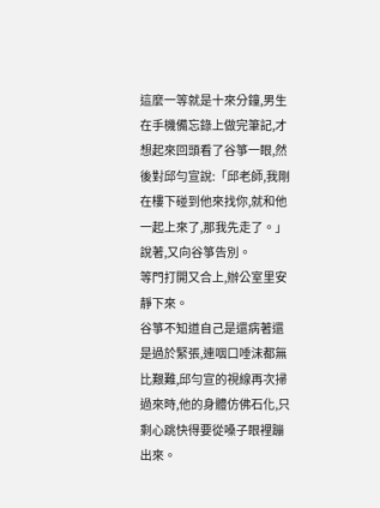這麼一等就是十來分鐘,男生在手機備忘錄上做完筆記,才想起來回頭看了谷箏一眼,然後對邱勻宣說:「邱老師,我剛在樓下碰到他來找你,就和他一起上來了,那我先走了。」
說著,又向谷箏告別。
等門打開又合上,辦公室里安靜下來。
谷箏不知道自己是還病著還是過於緊張,連咽口唾沫都無比艱難,邱勻宣的視線再次掃過來時,他的身體仿佛石化,只剩心跳快得要從嗓子眼裡蹦出來。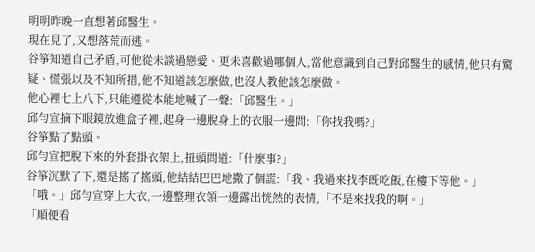明明昨晚一直想著邱醫生。
現在見了,又想落荒而逃。
谷箏知道自己矛盾,可他從未談過戀愛、更未喜歡過哪個人,當他意識到自己對邱醫生的感情,他只有驚疑、慌張以及不知所措,他不知道該怎麼做,也沒人教他該怎麼做。
他心裡七上八下,只能遵從本能地喊了一聲:「邱醫生。」
邱勻宣摘下眼鏡放進盒子裡,起身一邊脫身上的衣服一邊問:「你找我嗎?」
谷箏點了點頭。
邱勻宣把脫下來的外套掛衣架上,扭頭問道:「什麼事?」
谷箏沉默了下,還是搖了搖頭,他結結巴巴地撒了個謊:「我、我過來找李既吃飯,在樓下等他。」
「哦。」邱勻宣穿上大衣,一邊整理衣領一邊露出恍然的表情,「不是來找我的啊。」
「順便看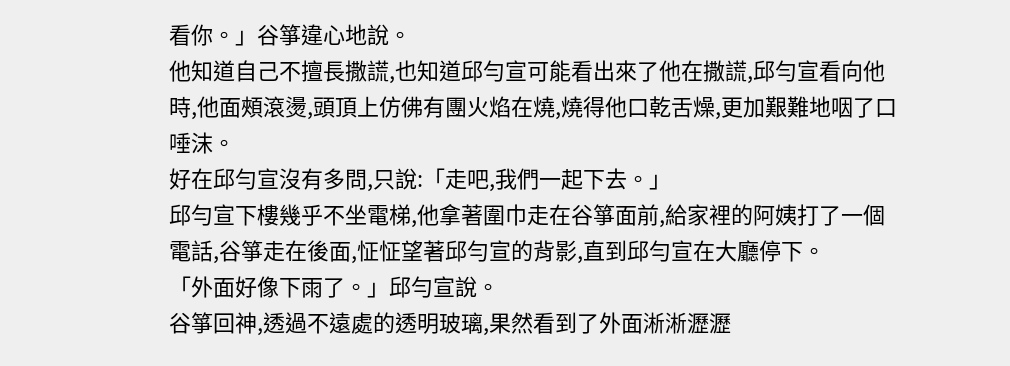看你。」谷箏違心地說。
他知道自己不擅長撒謊,也知道邱勻宣可能看出來了他在撒謊,邱勻宣看向他時,他面頰滾燙,頭頂上仿佛有團火焰在燒,燒得他口乾舌燥,更加艱難地咽了口唾沫。
好在邱勻宣沒有多問,只說:「走吧,我們一起下去。」
邱勻宣下樓幾乎不坐電梯,他拿著圍巾走在谷箏面前,給家裡的阿姨打了一個電話,谷箏走在後面,怔怔望著邱勻宣的背影,直到邱勻宣在大廳停下。
「外面好像下雨了。」邱勻宣說。
谷箏回神,透過不遠處的透明玻璃,果然看到了外面淅淅瀝瀝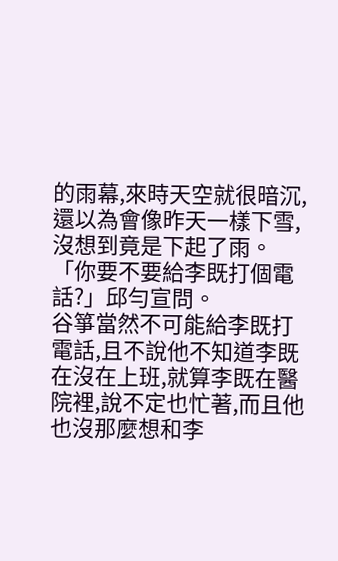的雨幕,來時天空就很暗沉,還以為會像昨天一樣下雪,沒想到竟是下起了雨。
「你要不要給李既打個電話?」邱勻宣問。
谷箏當然不可能給李既打電話,且不說他不知道李既在沒在上班,就算李既在醫院裡,說不定也忙著,而且他也沒那麼想和李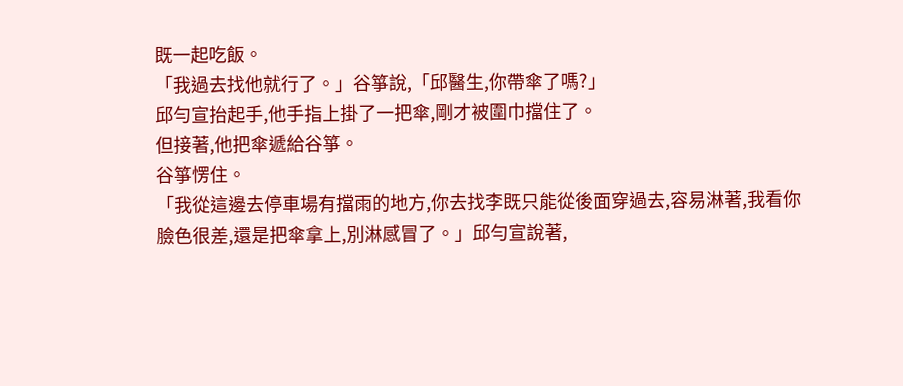既一起吃飯。
「我過去找他就行了。」谷箏說,「邱醫生,你帶傘了嗎?」
邱勻宣抬起手,他手指上掛了一把傘,剛才被圍巾擋住了。
但接著,他把傘遞給谷箏。
谷箏愣住。
「我從這邊去停車場有擋雨的地方,你去找李既只能從後面穿過去,容易淋著,我看你臉色很差,還是把傘拿上,別淋感冒了。」邱勻宣說著,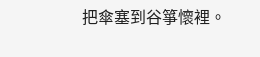把傘塞到谷箏懷裡。